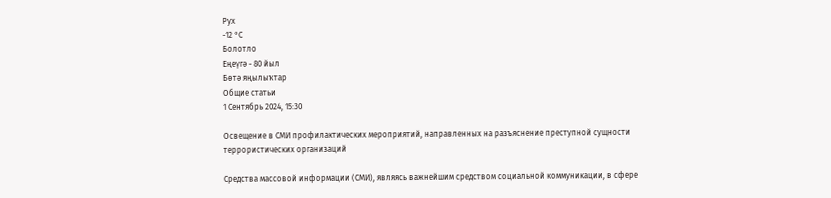Рух
-12 °С
Болотло
Еңеүгә - 80 йыл
Бөтә яңылыҡтар
Общие статьи
1 Сентябрь 2024, 15:30

Освещение в СМИ профилактических мероприятий, направленных на разъяснение преступной сущности террористических организаций

Средства массовой информации (СМИ), являясь важнейшим средством социальной коммуникации, в сфере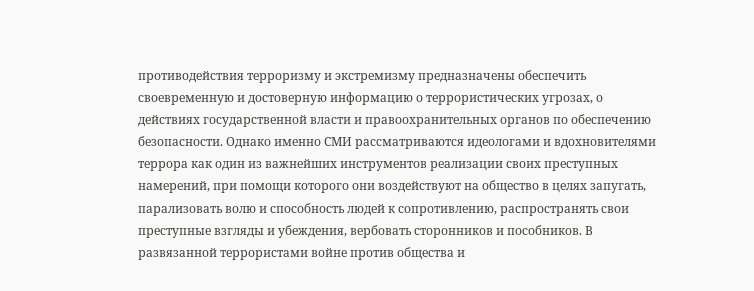противодействия терроризму и экстремизму предназначены обеспечить своевременную и достоверную информацию о террористических угрозах, о действиях государственной власти и правоохранительных органов по обеспечению безопасности. Однако именно СМИ рассматриваются идеологами и вдохновителями террора как один из важнейших инструментов реализации своих преступных намерений, при помощи которого они воздействуют на общество в целях запугать, парализовать волю и способность людей к сопротивлению, распространять свои преступные взгляды и убеждения, вербовать сторонников и пособников. В развязанной террористами войне против общества и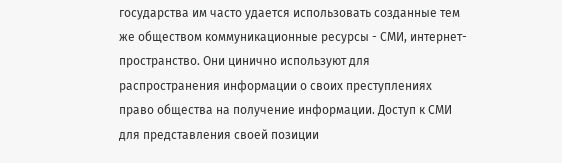государства им часто удается использовать созданные тем же обществом коммуникационные ресурсы - СМИ, интернет-пространство. Они цинично используют для распространения информации о своих преступлениях право общества на получение информации. Доступ к СМИ для представления своей позиции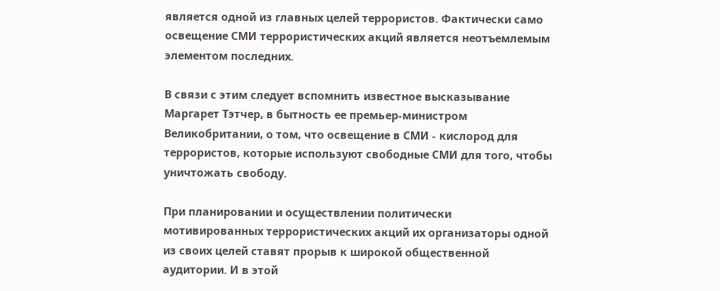является одной из главных целей террористов. Фактически само освещение СМИ террористических акций является неотъемлемым элементом последних.

В связи с этим следует вспомнить известное высказывание Маргарет Тэтчер, в бытность ее премьер-министром Великобритании, о том, что освещение в СМИ - кислород для террористов, которые используют свободные СМИ для того, чтобы уничтожать свободу.

При планировании и осуществлении политически мотивированных террористических акций их организаторы одной из своих целей ставят прорыв к широкой общественной аудитории. И в этой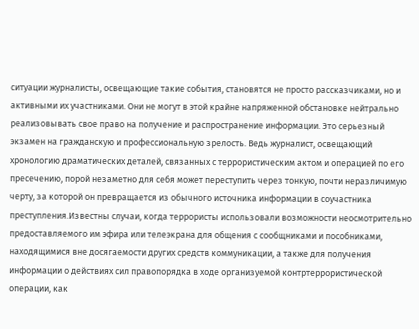ситуации журналисты, освещающие такие события, становятся не просто рассказчиками, но и активными их участниками. Они не могут в этой крайне напряженной обстановке нейтрально реализовывать свое право на получение и распространение информации. Это серьезный экзамен на гражданскую и профессиональную зрелость. Ведь журналист, освещающий хронологию драматических деталей, связанных с террористическим актом и операцией по его пресечению, порой незаметно для себя может переступить через тонкую, почти неразличимую черту, за которой он превращается из обычного источника информации в соучастника преступления.Известны случаи, когда террористы использовали возможности неосмотрительно предоставляемого им эфира или телеэкрана для общения с сообщниками и пособниками, находящимися вне досягаемости других средств коммуникации, а также для получения информации о действиях сил правопорядка в ходе организуемой контртеррористической операции, как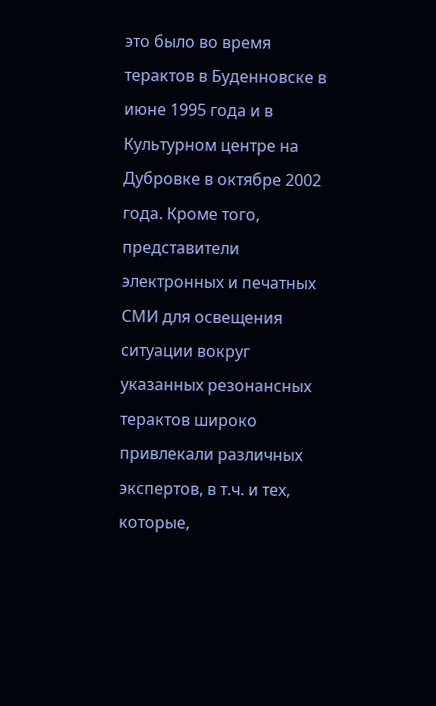это было во время терактов в Буденновске в июне 1995 года и в Культурном центре на Дубровке в октябре 2002 года. Кроме того, представители электронных и печатных СМИ для освещения ситуации вокруг указанных резонансных терактов широко привлекали различных экспертов, в т.ч. и тех, которые,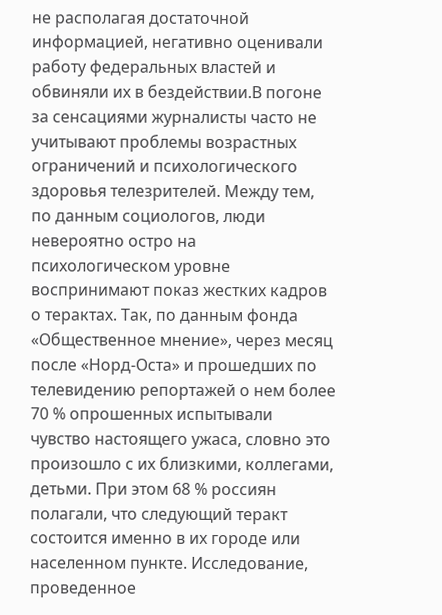не располагая достаточной информацией, негативно оценивали работу федеральных властей и обвиняли их в бездействии.В погоне за сенсациями журналисты часто не учитывают проблемы возрастных ограничений и психологического здоровья телезрителей. Между тем, по данным социологов, люди невероятно остро на психологическом уровне воспринимают показ жестких кадров о терактах. Так, по данным фонда «Общественное мнение», через месяц после «Норд-Оста» и прошедших по телевидению репортажей о нем более 70 % опрошенных испытывали чувство настоящего ужаса, словно это произошло с их близкими, коллегами, детьми. При этом 68 % россиян полагали, что следующий теракт состоится именно в их городе или населенном пункте. Исследование, проведенное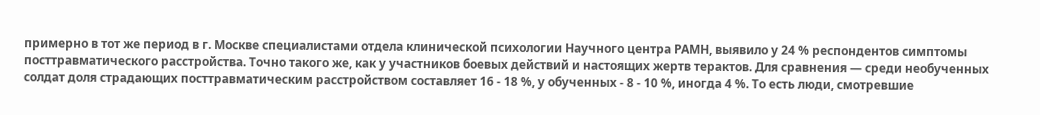примерно в тот же период в г. Москве специалистами отдела клинической психологии Научного центра РАМН, выявило у 24 % респондентов симптомы посттравматического расстройства. Точно такого же, как у участников боевых действий и настоящих жертв терактов. Для сравнения — среди необученных солдат доля страдающих посттравматическим расстройством составляет 16 - 18 %, у обученных - 8 - 10 %, иногда 4 %. То есть люди, смотревшие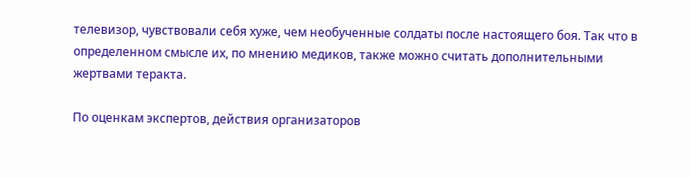телевизор, чувствовали себя хуже, чем необученные солдаты после настоящего боя. Так что в определенном смысле их, по мнению медиков, также можно считать дополнительными жертвами теракта.

По оценкам экспертов, действия организаторов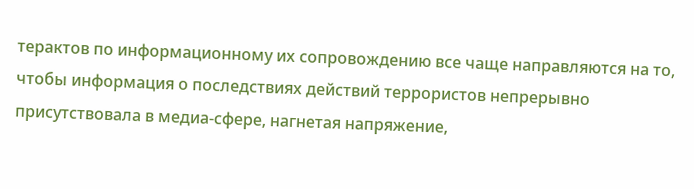терактов по информационному их сопровождению все чаще направляются на то, чтобы информация о последствиях действий террористов непрерывно присутствовала в медиа-сфере, нагнетая напряжение,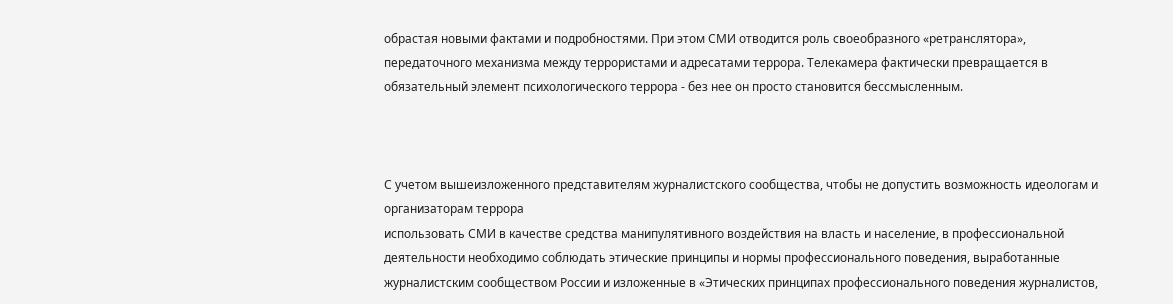обрастая новыми фактами и подробностями. При этом СМИ отводится роль своеобразного «ретранслятора», передаточного механизма между террористами и адресатами террора. Телекамера фактически превращается в обязательный элемент психологического террора - без нее он просто становится бессмысленным.



С учетом вышеизложенного представителям журналистского сообщества, чтобы не допустить возможность идеологам и организаторам террора
использовать СМИ в качестве средства манипулятивного воздействия на власть и население, в профессиональной деятельности необходимо соблюдать этические принципы и нормы профессионального поведения, выработанные журналистским сообществом России и изложенные в «Этических принципах профессионального поведения журналистов,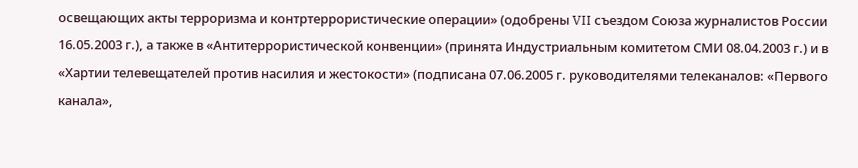освещающих акты терроризма и контртеррористические операции» (одобрены VII съездом Союза журналистов России 16.05.2003 г.), а также в «Антитеррористической конвенции» (принята Индустриальным комитетом СМИ 08.04.2003 г.) и в «Хартии телевещателей против насилия и жестокости» (подписана 07.06.2005 г. руководителями телеканалов: «Первого канала»,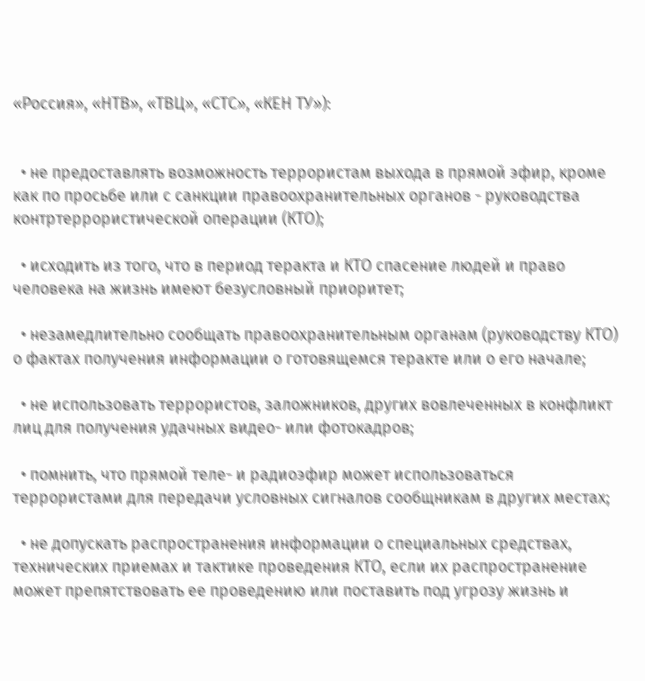«Россия», «НТВ», «ТВЦ», «СТС», «КЕН ТУ»):


  • не предоставлять возможность террористам выхода в прямой эфир, кроме как по просьбе или с санкции правоохранительных органов - руководства контртеррористической операции (КТО);

  • исходить из того, что в период теракта и КТО спасение людей и право человека на жизнь имеют безусловный приоритет;

  • незамедлительно сообщать правоохранительным органам (руководству КТО) о фактах получения информации о готовящемся теракте или о его начале;

  • не использовать террористов, заложников, других вовлеченных в конфликт лиц для получения удачных видео- или фотокадров;

  • помнить, что прямой теле- и радиоэфир может использоваться террористами для передачи условных сигналов сообщникам в других местах;

  • не допускать распространения информации о специальных средствах, технических приемах и тактике проведения КТО, если их распространение может препятствовать ее проведению или поставить под угрозу жизнь и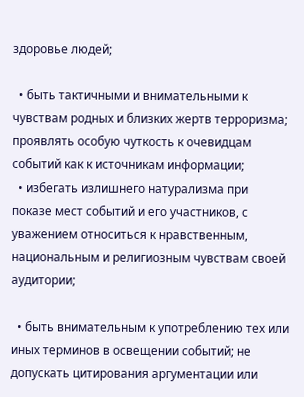здоровье людей;

  • быть тактичными и внимательными к чувствам родных и близких жертв терроризма; проявлять особую чуткость к очевидцам событий как к источникам информации;
  • избегать излишнего натурализма при показе мест событий и его участников, с уважением относиться к нравственным, национальным и религиозным чувствам своей аудитории;

  • быть внимательным к употреблению тех или иных терминов в освещении событий; не допускать цитирования аргументации или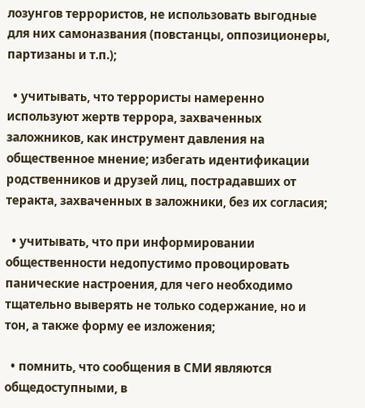лозунгов террористов, не использовать выгодные для них самоназвания (повстанцы, оппозиционеры, партизаны и т.п.);

  • учитывать, что террористы намеренно используют жертв террора, захваченных заложников, как инструмент давления на общественное мнение; избегать идентификации родственников и друзей лиц, пострадавших от теракта, захваченных в заложники, без их согласия;

  • учитывать, что при информировании общественности недопустимо провоцировать панические настроения, для чего необходимо тщательно выверять не только содержание, но и тон, а также форму ее изложения;

  • помнить, что сообщения в СМИ являются общедоступными, в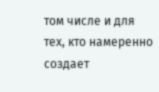том числе и для тех, кто намеренно создает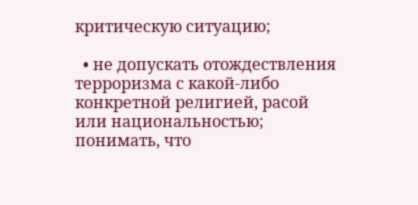критическую ситуацию;

  • не допускать отождествления терроризма с какой-либо конкретной религией, расой или национальностью; понимать, что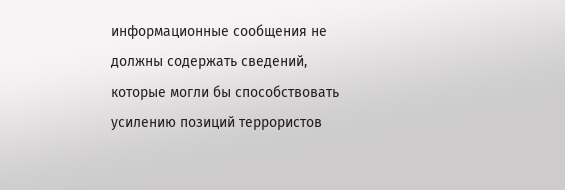информационные сообщения не должны содержать сведений, которые могли бы способствовать усилению позиций террористов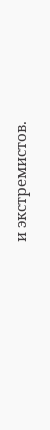и экстремистов.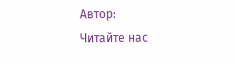Автор:
Читайте нас